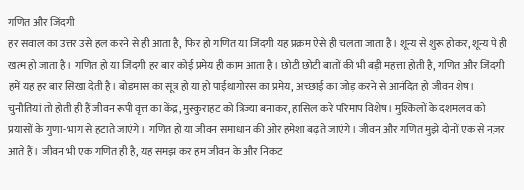गणित और जिंदगी
हर सवाल का उत्तर उसे हल करने से ही आता है, फिर हो गणित या जिंदगी यह प्रक्रम ऐसे ही चलता जाता है। शून्य से शुरू होकर, शून्य पे ही खत्म हो जाता है। गणित हो या जिंदगी हर बार कोई प्रमेय ही काम आता है। छोटी छोटी बातों की भी बड़ी महत्ता होती है, गणित और जिंदगी हमें यह हर बार सिखा देती है। बोडमास का सूत्र हो या हो पाईथागोरस का प्रमेय, अच्छाई का जोड़ करने से आनंदित हो जीवन शेष। चुनौतियां तो होती ही हैं जीवन रूपी वृत्त का केंद्र, मुस्कुराहट को त्रिज्या बनाकर, हासिल करे परिमाप विशेष। मुश्किलों के दशमलव को प्रयासों के गुणा-भाग से हटाते जाएंगे। गणित हो या जीवन समाधान की ओर हमेशा बढ़ते जाएंगे। जीवन और गणित मुझे दोनों एक से नज़र आते हैं। जीवन भी एक गणित ही है, यह समझ कर हम जीवन के और निकट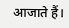आजाते हैं।